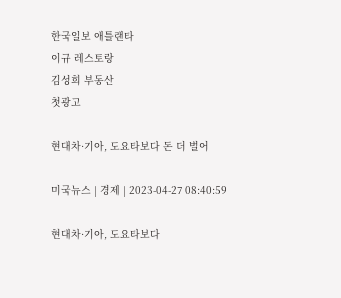한국일보 애틀랜타
이규 레스토랑
김성희 부동산
첫광고

현대차·기아, 도요타보다 돈 더 벌어

미국뉴스 | 경제 | 2023-04-27 08:40:59

현대차·기아, 도요타보다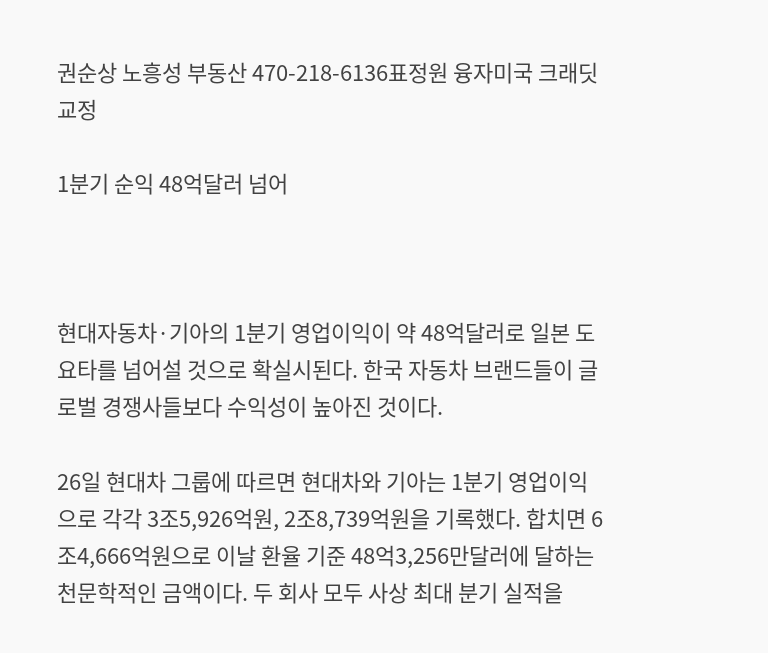권순상 노흥성 부동산 470-218-6136표정원 융자미국 크래딧 교정

1분기 순익 48억달러 넘어



현대자동차·기아의 1분기 영업이익이 약 48억달러로 일본 도요타를 넘어설 것으로 확실시된다. 한국 자동차 브랜드들이 글로벌 경쟁사들보다 수익성이 높아진 것이다.

26일 현대차 그룹에 따르면 현대차와 기아는 1분기 영업이익으로 각각 3조5,926억원, 2조8,739억원을 기록했다. 합치면 6조4,666억원으로 이날 환율 기준 48억3,256만달러에 달하는 천문학적인 금액이다. 두 회사 모두 사상 최대 분기 실적을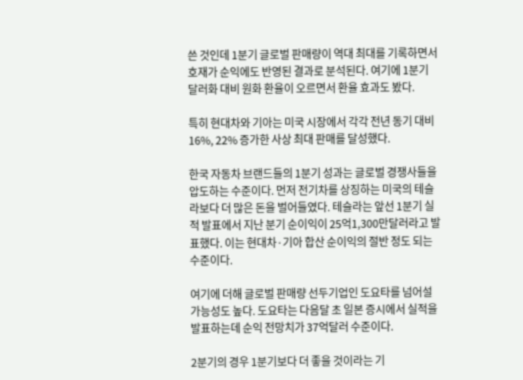쓴 것인데 1분기 글로벌 판매량이 역대 최대를 기록하면서 호재가 순익에도 반영된 결과로 분석된다. 여기에 1분기 달러화 대비 원화 환율이 오르면서 환율 효과도 봤다.

특히 현대차와 기아는 미국 시장에서 각각 전년 동기 대비 16%, 22% 증가한 사상 최대 판매를 달성했다.

한국 자동차 브랜드들의 1분기 성과는 글로벌 경쟁사들을 압도하는 수준이다. 먼저 전기차를 상징하는 미국의 테슬라보다 더 많은 돈을 벌어들였다. 테슬라는 앞선 1분기 실적 발표에서 지난 분기 순이익이 25억1,300만달러라고 발표했다. 이는 현대차·기아 합산 순이익의 절반 정도 되는 수준이다.

여기에 더해 글로벌 판매량 선두기업인 도요타를 넘어설 가능성도 높다. 도요타는 다음달 초 일본 증시에서 실적을 발표하는데 순익 전망치가 37억달러 수준이다.

2분기의 경우 1분기보다 더 좋을 것이라는 기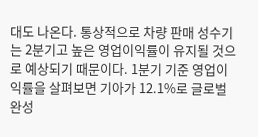대도 나온다. 통상적으로 차량 판매 성수기는 2분기고 높은 영업이익률이 유지될 것으로 예상되기 때문이다. 1분기 기준 영업이익률을 살펴보면 기아가 12.1%로 글로벌 완성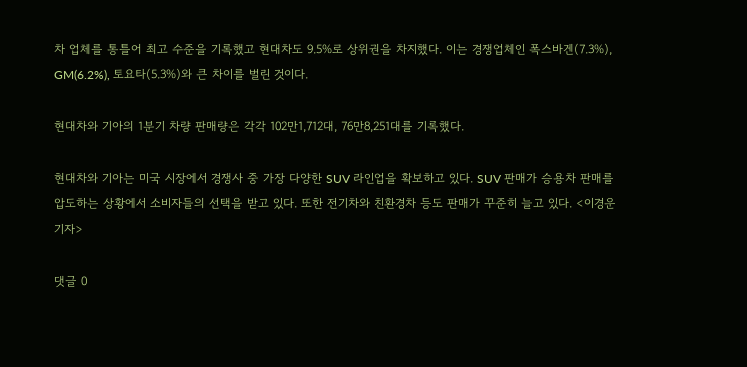차 업체를 통틀어 최고 수준을 기록했고 현대차도 9.5%로 상위권을 차지했다. 이는 경쟁업체인 폭스바겐(7.3%), GM(6.2%), 토요타(5.3%)와 큰 차이를 벌린 것이다.

현대차와 기아의 1분기 차량 판매량은 각각 102만1,712대, 76만8,251대를 기록했다.

현대차와 기아는 미국 시장에서 경쟁사 중 가장 다양한 SUV 라인업을 확보하고 있다. SUV 판매가 승용차 판매를 압도하는 상황에서 소비자들의 선택을 받고 있다. 또한 전기차와 친환경차 등도 판매가 꾸준히 늘고 있다. <이경운 기자>

댓글 0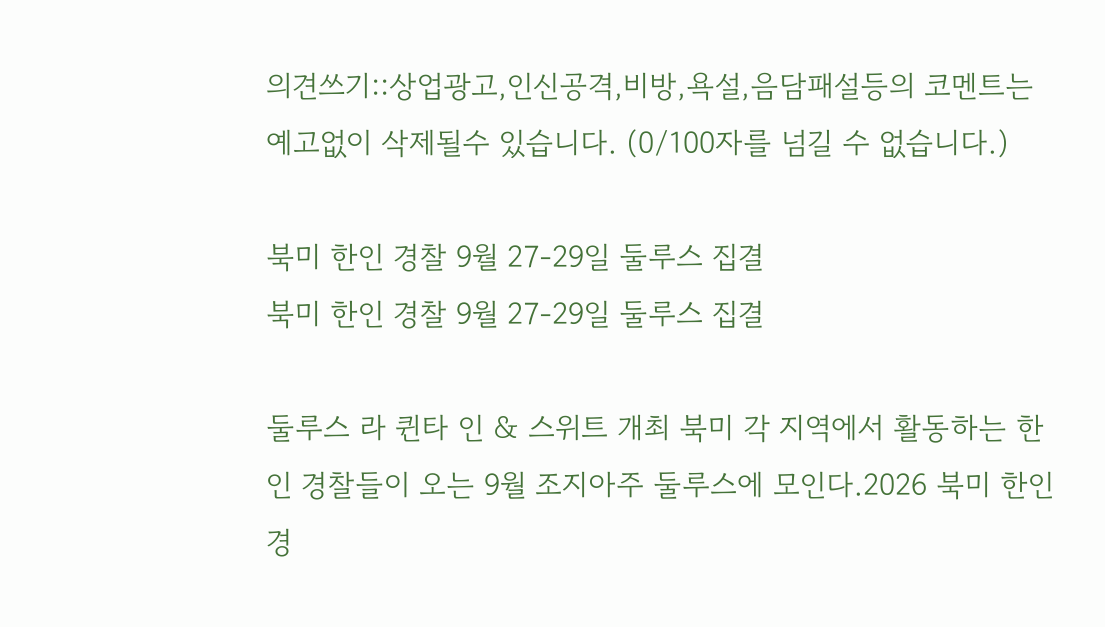의견쓰기::상업광고,인신공격,비방,욕설,음담패설등의 코멘트는 예고없이 삭제될수 있습니다. (0/100자를 넘길 수 없습니다.)

북미 한인 경찰 9월 27-29일 둘루스 집결
북미 한인 경찰 9월 27-29일 둘루스 집결

둘루스 라 퀸타 인 & 스위트 개최 북미 각 지역에서 활동하는 한인 경찰들이 오는 9월 조지아주 둘루스에 모인다.2026 북미 한인 경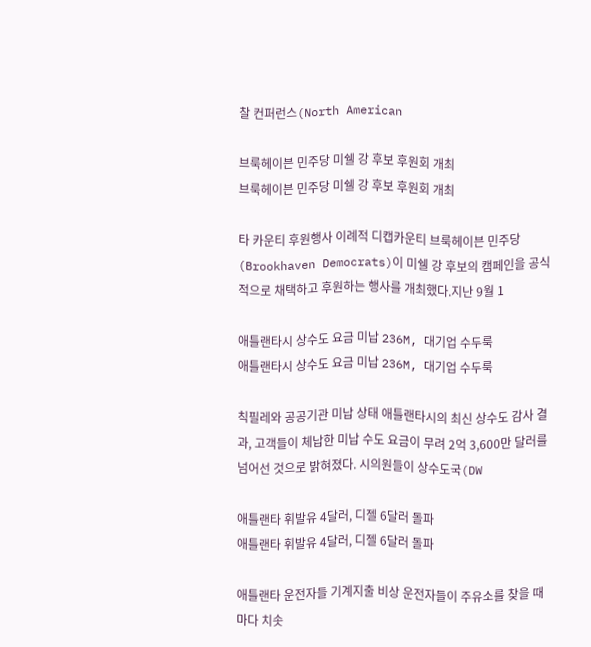찰 컨퍼런스(North American

브룩헤이븐 민주당 미쉘 강 후보 후원회 개최
브룩헤이븐 민주당 미쉘 강 후보 후원회 개최

타 카운티 후원행사 이례적 디캡카운티 브룩헤이븐 민주당(Brookhaven Democrats)이 미쉘 강 후보의 캠페인을 공식적으로 채택하고 후원하는 행사를 개최했다.지난 9월 1

애틀랜타시 상수도 요금 미납 236M, 대기업 수두룩
애틀랜타시 상수도 요금 미납 236M, 대기업 수두룩

칙필레와 공공기관 미납 상태 애틀랜타시의 최신 상수도 감사 결과, 고객들이 체납한 미납 수도 요금이 무려 2억 3,600만 달러를 넘어선 것으로 밝혀졌다. 시의원들이 상수도국(DW

애틀랜타 휘발유 4달러, 디젤 6달러 돌파
애틀랜타 휘발유 4달러, 디젤 6달러 돌파

애틀랜타 운전자들 기계지출 비상 운전자들이 주유소를 찾을 때마다 치솟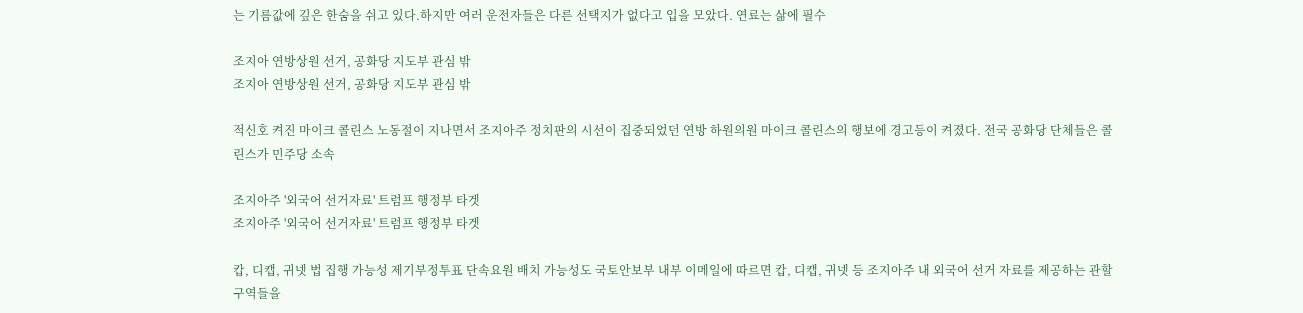는 기름값에 깊은 한숨을 쉬고 있다.하지만 여러 운전자들은 다른 선택지가 없다고 입을 모았다. 연료는 삶에 필수

조지아 연방상원 선거, 공화당 지도부 관심 밖
조지아 연방상원 선거, 공화당 지도부 관심 밖

적신호 켜진 마이크 콜린스 노동절이 지나면서 조지아주 정치판의 시선이 집중되었던 연방 하원의원 마이크 콜린스의 행보에 경고등이 켜졌다. 전국 공화당 단체들은 콜린스가 민주당 소속

조지아주 '외국어 선거자료' 트럼프 행정부 타겟
조지아주 '외국어 선거자료' 트럼프 행정부 타겟

캅, 디캡, 귀넷 법 집행 가능성 제기부정투표 단속요원 배치 가능성도 국토안보부 내부 이메일에 따르면 캅, 디캡, 귀넷 등 조지아주 내 외국어 선거 자료를 제공하는 관할 구역들을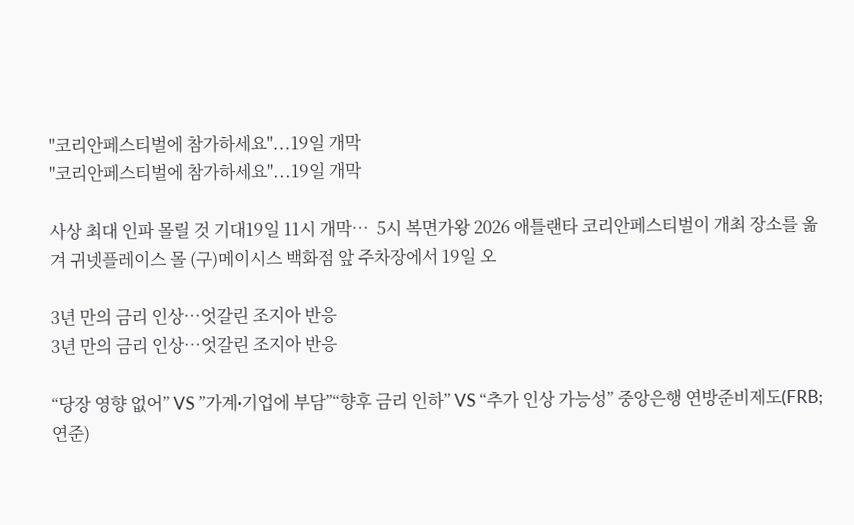"코리안페스티벌에 참가하세요"...19일 개막
"코리안페스티벌에 참가하세요"...19일 개막

사상 최대 인파 몰릴 것 기대19일 11시 개막…  5시 복면가왕 2026 애틀랜타 코리안페스티벌이 개최 장소를 옮겨 귀넷플레이스 몰 (구)메이시스 백화점 앞 주차장에서 19일 오

3년 만의 금리 인상…엇갈린 조지아 반응
3년 만의 금리 인상…엇갈린 조지아 반응

“당장 영향 없어” VS ”가계∙기업에 부담”“향후 금리 인하” VS “추가 인상 가능성” 중앙은행 연방준비제도(FRB; 연준)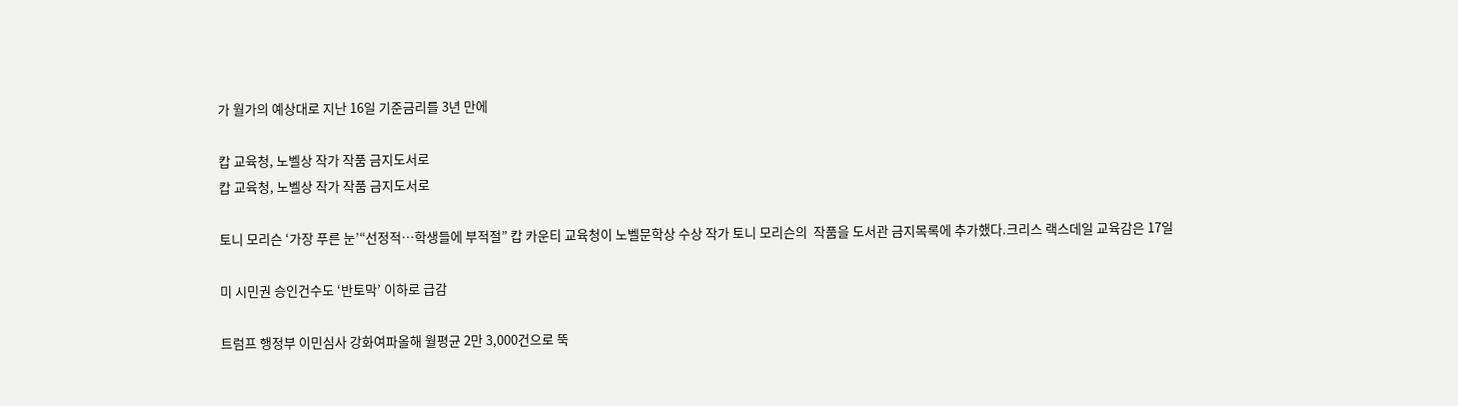가 월가의 예상대로 지난 16일 기준금리를 3년 만에

캅 교육청, 노벨상 작가 작품 금지도서로
캅 교육청, 노벨상 작가 작품 금지도서로

토니 모리슨 ‘가장 푸른 눈’“선정적…학생들에 부적절” 캅 카운티 교육청이 노벨문학상 수상 작가 토니 모리슨의  작품을 도서관 금지목록에 추가했다.크리스 랙스데일 교육감은 17일

미 시민권 승인건수도 ‘반토막’ 이하로 급감

트럼프 행정부 이민심사 강화여파올해 월평균 2만 3,000건으로 뚝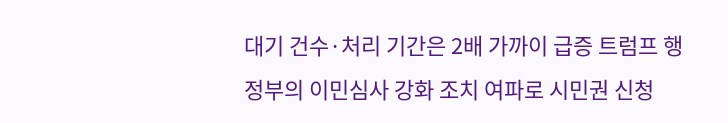대기 건수·처리 기간은 2배 가까이 급증 트럼프 행정부의 이민심사 강화 조치 여파로 시민권 신청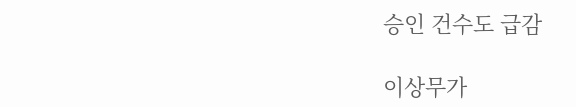승인 건수도 급감

이상무가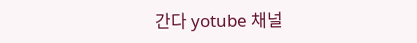간다 yotube 채널